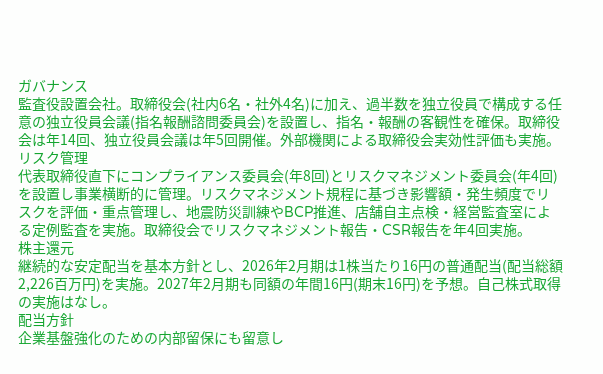ガバナンス
監査役設置会社。取締役会(社内6名・社外4名)に加え、過半数を独立役員で構成する任意の独立役員会議(指名報酬諮問委員会)を設置し、指名・報酬の客観性を確保。取締役会は年14回、独立役員会議は年5回開催。外部機関による取締役会実効性評価も実施。
リスク管理
代表取締役直下にコンプライアンス委員会(年8回)とリスクマネジメント委員会(年4回)を設置し事業横断的に管理。リスクマネジメント規程に基づき影響額・発生頻度でリスクを評価・重点管理し、地震防災訓練やBCP推進、店舗自主点検・経営監査室による定例監査を実施。取締役会でリスクマネジメント報告・CSR報告を年4回実施。
株主還元
継続的な安定配当を基本方針とし、2026年2月期は1株当たり16円の普通配当(配当総額2,226百万円)を実施。2027年2月期も同額の年間16円(期末16円)を予想。自己株式取得の実施はなし。
配当方針
企業基盤強化のための内部留保にも留意し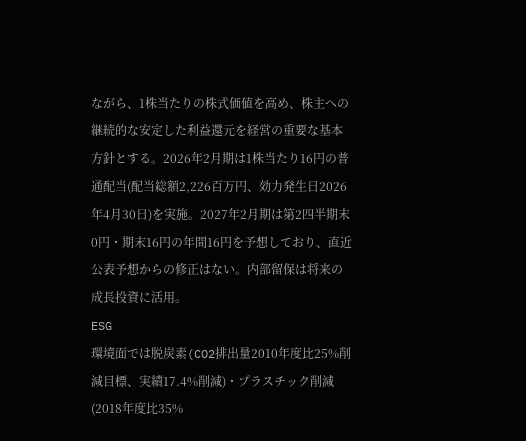ながら、1株当たりの株式価値を高め、株主への継続的な安定した利益還元を経営の重要な基本方針とする。2026年2月期は1株当たり16円の普通配当(配当総額2,226百万円、効力発生日2026年4月30日)を実施。2027年2月期は第2四半期末0円・期末16円の年間16円を予想しており、直近公表予想からの修正はない。内部留保は将来の成長投資に活用。
ESG
環境面では脱炭素(CO2排出量2010年度比25%削減目標、実績17.4%削減)・プラスチック削減(2018年度比35%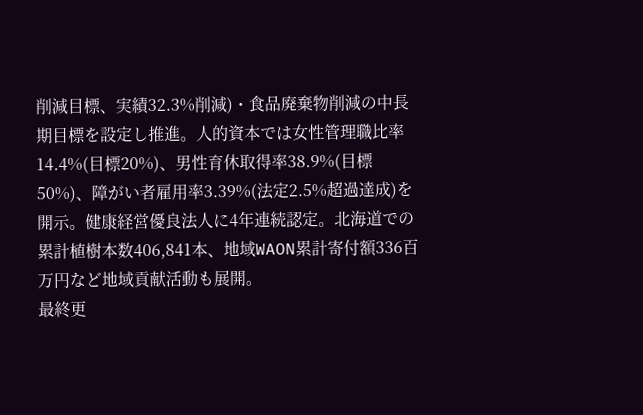削減目標、実績32.3%削減)・食品廃棄物削減の中長期目標を設定し推進。人的資本では女性管理職比率14.4%(目標20%)、男性育休取得率38.9%(目標50%)、障がい者雇用率3.39%(法定2.5%超過達成)を開示。健康経営優良法人に4年連続認定。北海道での累計植樹本数406,841本、地域WAON累計寄付額336百万円など地域貢献活動も展開。
最終更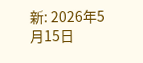新: 2026年5月15日